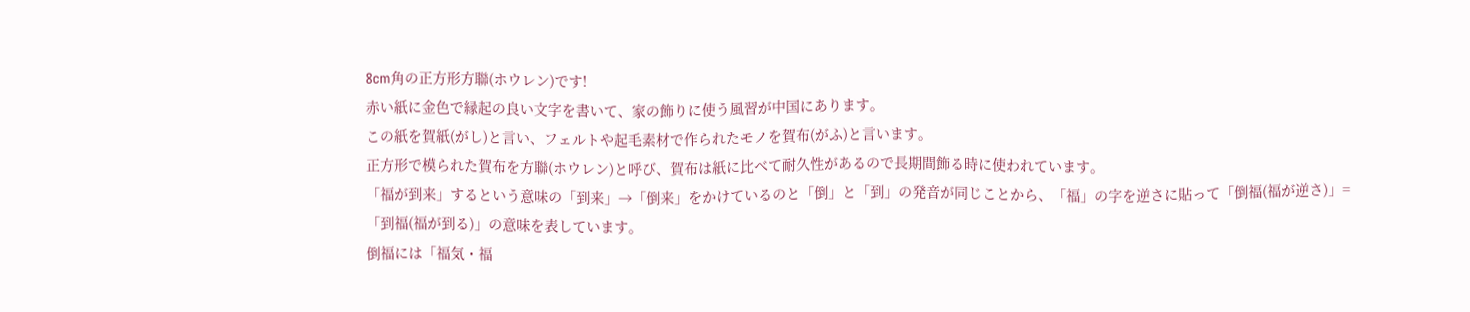8cm角の正方形方聯(ホウレン)です!
赤い紙に金色で縁起の良い文字を書いて、家の飾りに使う風習が中国にあります。
この紙を賀紙(がし)と言い、フェルトや起毛素材で作られたモノを賀布(がふ)と言います。
正方形で模られた賀布を方聯(ホウレン)と呼び、賀布は紙に比べて耐久性があるので長期間飾る時に使われています。
「福が到来」するという意味の「到来」→「倒来」をかけているのと「倒」と「到」の発音が同じことから、「福」の字を逆さに貼って「倒福(福が逆さ)」=「到福(福が到る)」の意味を表しています。
倒福には「福気・福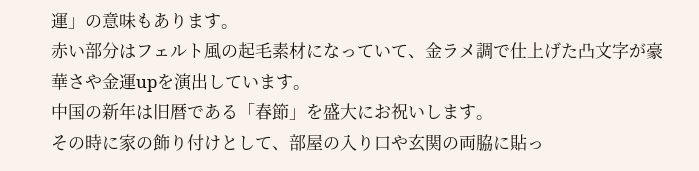運」の意味もあります。
赤い部分はフェルト風の起毛素材になっていて、金ラメ調で仕上げた凸文字が豪華さや金運upを演出しています。
中国の新年は旧暦である「春節」を盛大にお祝いします。
その時に家の飾り付けとして、部屋の入り口や玄関の両脇に貼っ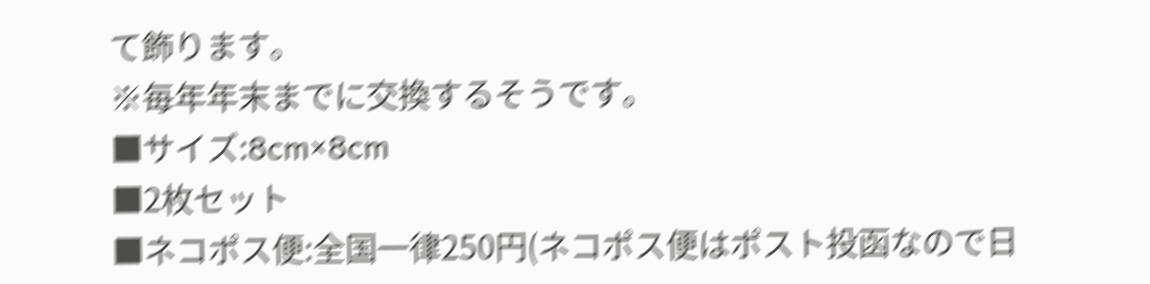て飾ります。
※毎年年末までに交換するそうです。
■サイズ:8cm×8cm
■2枚セット
■ネコポス便:全国一律250円(ネコポス便はポスト投函なので日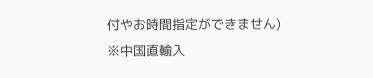付やお時間指定ができません)
※中国直輸入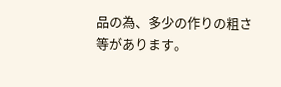品の為、多少の作りの粗さ等があります。